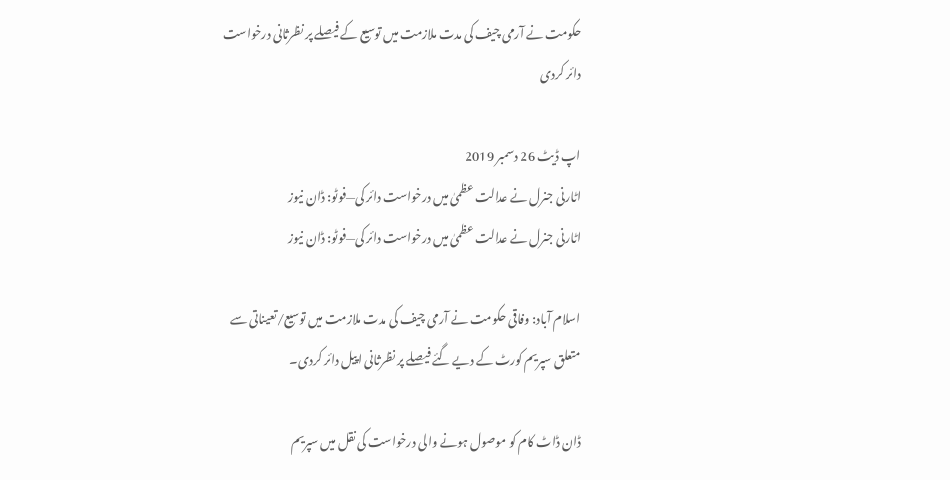حکومت نے آرمی چیف کی مدت ملازمت میں توسیع کے فیصلے پر نظرثانی درخواست دائر کردی

اپ ڈیٹ 26 دسمبر 2019
اٹارنی جنرل نے عدالت عظمیٰ میں درخواست دائر کی—فوٹو: ڈان نیوز
اٹارنی جنرل نے عدالت عظمیٰ میں درخواست دائر کی—فوٹو: ڈان نیوز

اسلام آباد: وفاقی حکومت نے آرمی چیف کی مدت ملازمت میں توسیع/تعیناتی سے متعلق سپریم کورٹ کے دیے گئے فیصلے پر نظرثانی اپیل دائر کردی۔

ڈان ڈاٹ کام کو موصول ہونے والی درخواست کی نقل میں سپریم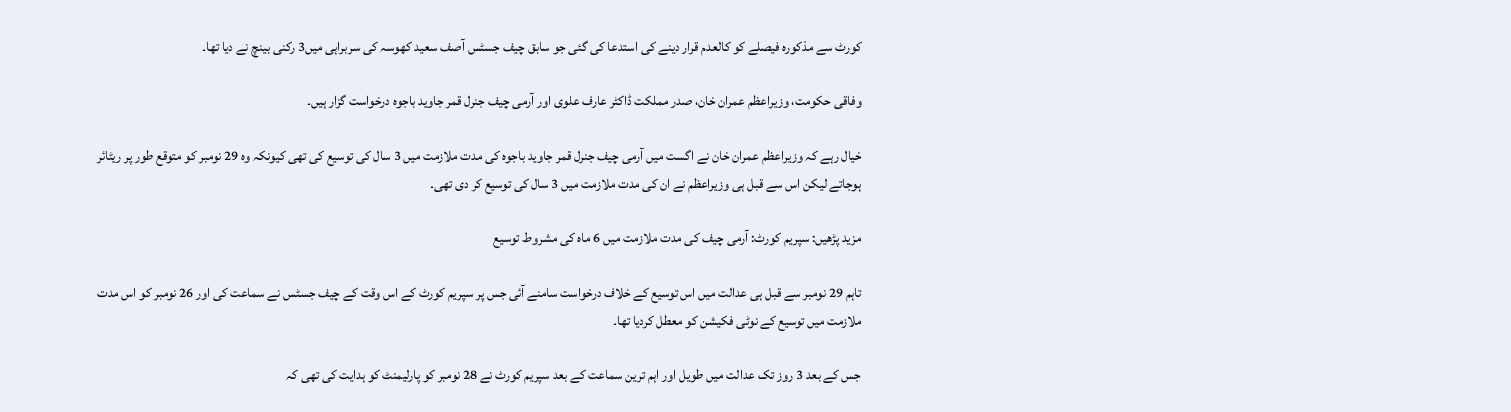کورٹ سے مذکورہ فیصلے کو کالعدم قرار دینے کی استدعا کی گئی جو سابق چیف جسٹس آصف سعید کھوسہ کی سربراہی میں3 رکنی بینچ نے دیا تھا۔

وفاقی حکومت، وزیراعظم عمران خان، صدر مملکت ڈاکٹر عارف علوی اور آرمی چیف جنرل قمر جاوید باجوہ درخواست گزار ہیں۔

خیال رہے کہ وزیراعظم عمران خان نے اگست میں آرمی چیف جنرل قمر جاوید باجوہ کی مدت ملازمت میں 3 سال کی توسیع کی تھی کیونکہ وہ 29 نومبر کو متوقع طور پر ریٹائر ہوجاتے لیکن اس سے قبل ہی وزیراعظم نے ان کی مدت ملازمت میں 3 سال کی توسیع کر دی تھی۔

مزید پڑھیں: سپریم کورٹ: آرمی چیف کی مدت ملازمت میں 6 ماہ کی مشروط توسیع

تاہم 29 نومبر سے قبل ہی عدالت میں اس توسیع کے خلاف درخواست سامنے آئی جس پر سپریم کورٹ کے اس وقت کے چیف جسٹس نے سماعت کی اور 26 نومبر کو اس مدت ملازمت میں توسیع کے نوٹی فکیشن کو معطل کردیا تھا۔

جس کے بعد 3 روز تک عدالت میں طویل اور اہم ترین سماعت کے بعد سپریم کورٹ نے 28 نومبر کو پارلیمنٹ کو ہدایت کی تھی کہ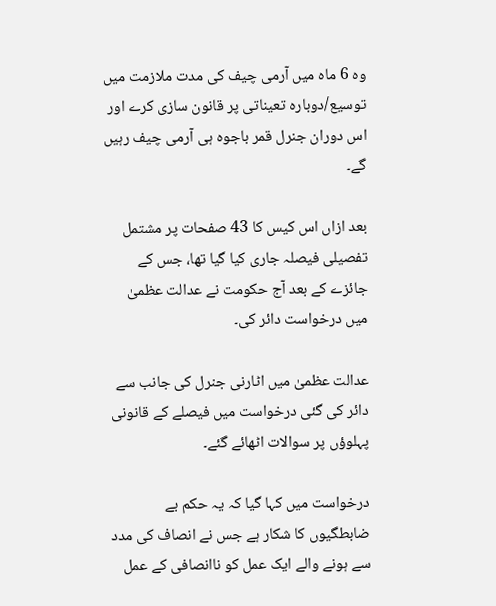وہ 6 ماہ میں آرمی چیف کی مدت ملازمت میں توسیع/دوبارہ تعیناتی پر قانون سازی کرے اور اس دوران جنرل قمر باجوہ ہی آرمی چیف رہیں گے۔

بعد ازاں اس کیس کا 43 صفحات پر مشتمل تفصیلی فیصلہ جاری کیا گیا تھا، جس کے جائزے کے بعد آج حکومت نے عدالت عظمیٰ میں درخواست دائر کی۔

عدالت عظمیٰ میں اٹارنی جنرل کی جانب سے دائر کی گئی درخواست میں فیصلے کے قانونی پہلوؤں پر سوالات اٹھائے گئے۔

درخواست میں کہا گیا کہ یہ حکم بے ضابطگیوں کا شکار ہے جس نے انصاف کی مدد سے ہونے والے ایک عمل کو ناانصافی کے عمل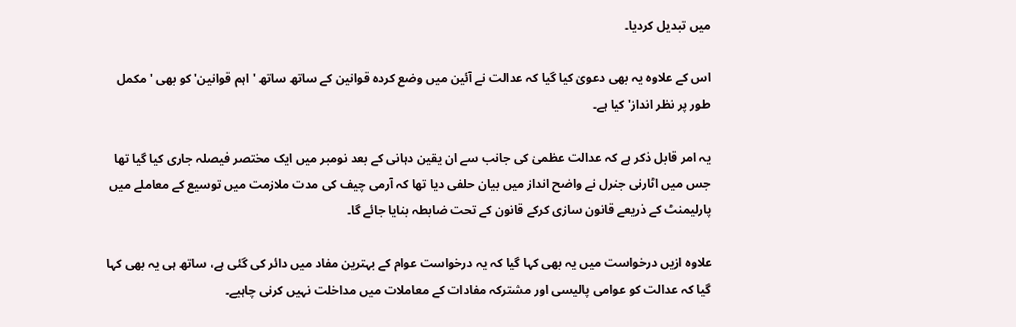میں تبدیل کردیا۔

اس کے علاوہ یہ بھی دعویٰ کیا گیا کہ عدالت نے آئین میں وضع کردہ قوانین کے ساتھ ساتھ 'اہم قوانین' کو بھی 'مکمل طور پر نظر انداز' کیا ہے۔

یہ امر قابل ذکر ہے کہ عدالت عظمیٰ کی جانب سے ان یقین دہانی کے بعد نومبر میں ایک مختصر فیصلہ جاری کیا گیا تھا جس میں اٹارنی جنرل نے واضح انداز میں بیان حلفی دیا تھا کہ آرمی چیف کی مدت ملازمت میں توسیع کے معاملے میں پارلیمنٹ کے ذریعے قانون سازی کرکے قانون کے تحت ضابطہ بنایا جائے گا۔

علاوہ ازیں درخواست میں یہ بھی کہا گیا کہ یہ درخواست عوام کے بہترین مفاد میں دائر کی گئی ہے، ساتھ ہی یہ بھی کہا گیا کہ عدالت کو عوامی پالیسی اور مشترکہ مفادات کے معاملات میں مداخلت نہیں کرنی چاہیے۔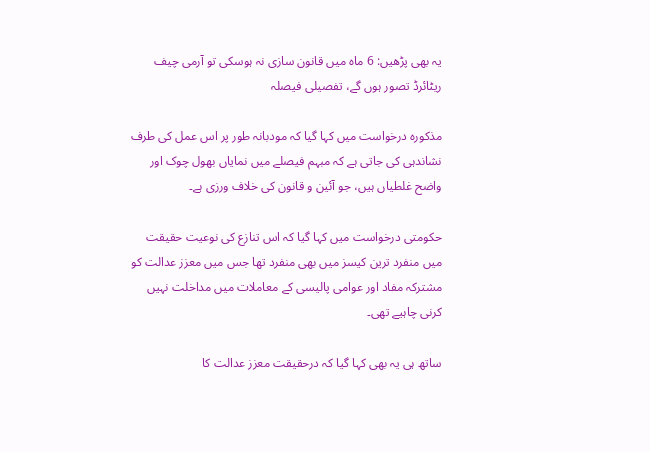یہ بھی پڑھیں: 6 ماہ میں قانون سازی نہ ہوسکی تو آرمی چیف ریٹائرڈ تصور ہوں گے، تفصیلی فیصلہ

مذکورہ درخواست میں کہا گیا کہ مودبانہ طور پر اس عمل کی طرف نشاندہی کی جاتی ہے کہ مبہم فیصلے میں نمایاں بھول چوک اور واضح غلطیاں ہیں، جو آئین و قانون کی خلاف ورزی ہے۔

حکومتی درخواست میں کہا گیا کہ اس تنازع کی نوعیت حقیقت میں منفرد ترین کیسز میں بھی منفرد تھا جس میں معزز عدالت کو مشترکہ مفاد اور عوامی پالیسی کے معاملات میں مداخلت نہیں کرنی چاہیے تھی۔

ساتھ ہی یہ بھی کہا گیا کہ درحقیقت معزز عدالت کا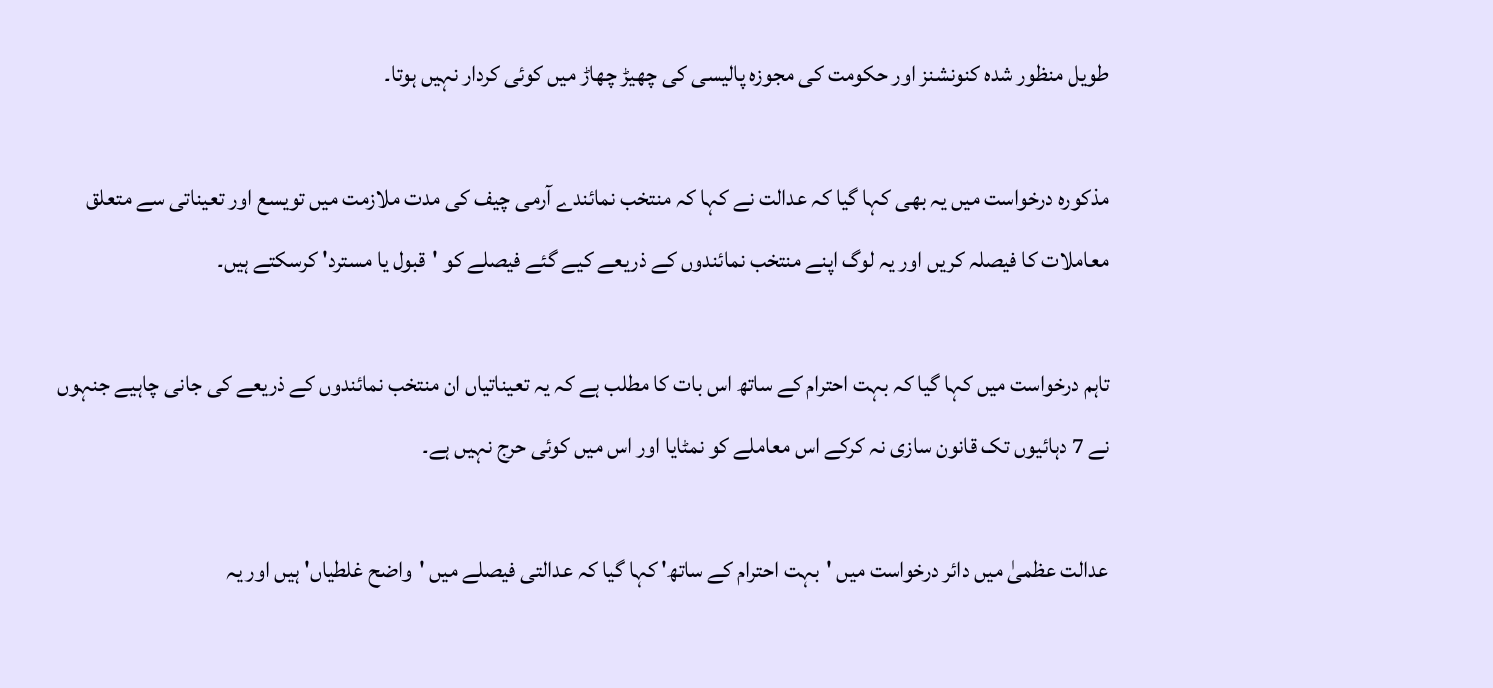طویل منظور شدہ کنونشنز اور حکومت کی مجوزہ پالیسی کی چھیڑ چھاڑ میں کوئی کردار نہیں ہوتا۔

مذکورہ درخواست میں یہ بھی کہا گیا کہ عدالت نے کہا کہ منتخب نمائندے آرمی چیف کی مدت ملازمت میں تویسع اور تعیناتی سے متعلق معاملات کا فیصلہ کریں اور یہ لوگ اپنے منتخب نمائندوں کے ذریعے کیے گئے فیصلے کو 'قبول یا مسترد' کرسکتے ہیں۔

تاہم درخواست میں کہا گیا کہ بہت احترام کے ساتھ اس بات کا مطلب ہے کہ یہ تعیناتیاں ان منتخب نمائندوں کے ذریعے کی جانی چاہیے جنہوں نے 7 دہائیوں تک قانون سازی نہ کرکے اس معاملے کو نمٹایا اور اس میں کوئی حرج نہیں ہے۔

عدالت عظمیٰ میں دائر درخواست میں 'بہت احترام کے ساتھ' کہا گیا کہ عدالتی فیصلے میں 'واضح غلطیاں' ہیں اور یہ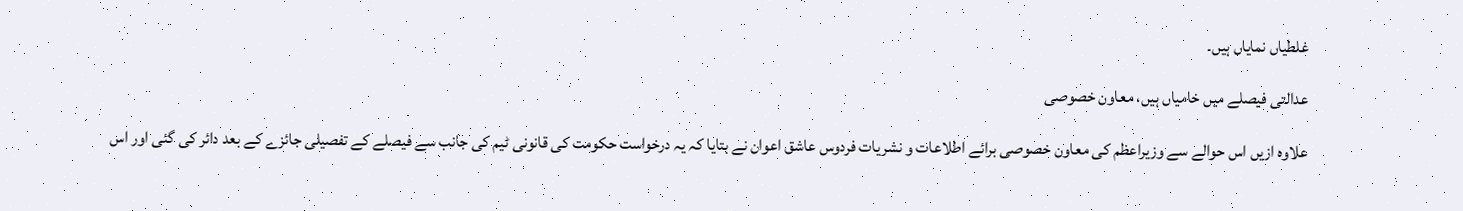غلطیاں نمایاں ہیں۔

عدالتی فیصلے میں خامیاں ہیں، معاون خصوصی

علاوہ ازیں اس حوالے سے وزیراعظم کی معاون خصوصی برائے اطلاعات و نشریات فردوس عاشق اعوان نے بتایا کہ یہ درخواست حکومت کی قانونی ٹیم کی جانب سے فیصلے کے تفصیلی جائزے کے بعد دائر کی گئی اور اس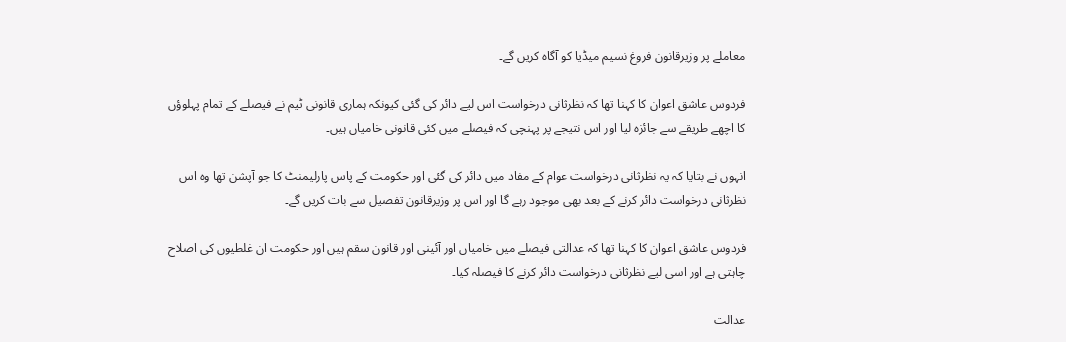معاملے پر وزیرقانون فروغ نسیم میڈیا کو آگاہ کریں گے۔

فردوس عاشق اعوان کا کہنا تھا کہ نظرثانی درخواست اس لیے دائر کی گئی کیونکہ ہماری قانونی ٹیم نے فیصلے کے تمام پہلوؤں کا اچھے طریقے سے جائزہ لیا اور اس نتیجے پر پہنچی کہ فیصلے میں کئی قانونی خامیاں ہیں۔

انہوں نے بتایا کہ یہ نظرثانی درخواست عوام کے مفاد میں دائر کی گئی اور حکومت کے پاس پارلیمنٹ کا جو آپشن تھا وہ اس نظرثانی درخواست دائر کرنے کے بعد بھی موجود رہے گا اور اس پر وزیرقانون تفصیل سے بات کریں گے۔

فردوس عاشق اعوان کا کہنا تھا کہ عدالتی فیصلے میں خامیاں اور آئینی اور قانون سقم ہیں اور حکومت ان غلطیوں کی اصلاح چاہتی ہے اور اسی لیے نظرثانی درخواست دائر کرنے کا فیصلہ کیا۔

عدالت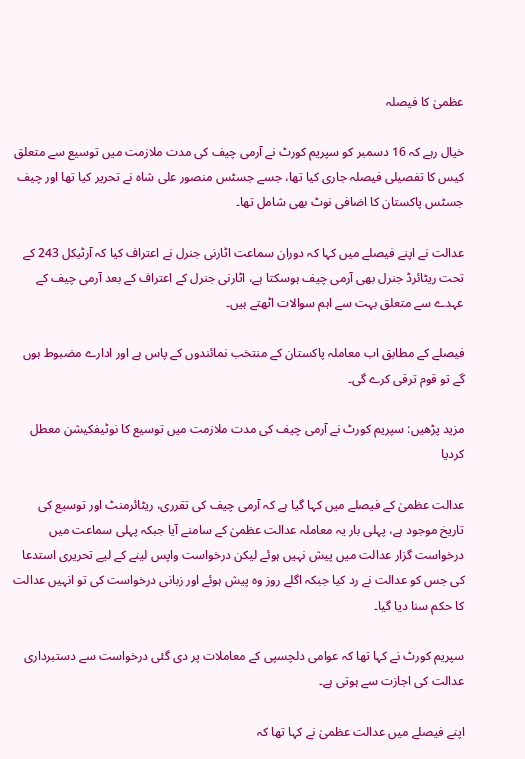عظمیٰ کا فیصلہ

خیال رہے کہ 16 دسمبر کو سپریم کورٹ نے آرمی چیف کی مدت ملازمت میں توسیع سے متعلق کیس کا تفصیلی فیصلہ جاری کیا تھا، جسے جسٹس منصور علی شاہ نے تحریر کیا تھا اور چیف جسٹس پاکستان کا اضافی نوٹ بھی شامل تھا۔

عدالت نے اپنے فیصلے میں کہا کہ دوران سماعت اٹارنی جنرل نے اعتراف کیا کہ آرٹیکل 243 کے تحت ریٹائرڈ جنرل بھی آرمی چیف ہوسکتا ہے، اٹارنی جنرل کے اعتراف کے بعد آرمی چیف کے عہدے سے متعلق بہت سے اہم سوالات اٹھتے ہیں۔

فیصلے کے مطابق اب معاملہ پاکستان کے منتخب نمائندوں کے پاس ہے اور ادارے مضبوط ہوں گے تو قوم ترقی کرے گی۔

مزید پڑھیں: سپریم کورٹ نے آرمی چیف کی مدت ملازمت میں توسیع کا نوٹیفکیشن معطل کردیا

عدالت عظمیٰ کے فیصلے میں کہا گیا ہے کہ آرمی چیف کی تقرری، ریٹائرمنٹ اور توسیع کی تاریخ موجود ہے، پہلی بار یہ معاملہ عدالت عظمیٰ کے سامنے آیا جبکہ پہلی سماعت میں درخواست گزار عدالت میں پیش نہیں ہوئے لیکن درخواست واپس لینے کے لیے تحریری استدعا کی جس کو عدالت نے رد کیا جبکہ اگلے روز وہ پیش ہوئے اور زبانی درخواست کی تو انہیں عدالت کا حکم سنا دیا گیا۔

سپریم کورٹ نے کہا تھا کہ عوامی دلچسپی کے معاملات پر دی گئی درخواست سے دستبرداری عدالت کی اجازت سے ہوتی ہے۔

اپنے فیصلے میں عدالت عظمیٰ نے کہا تھا کہ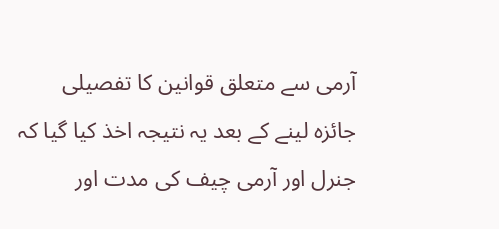آرمی سے متعلق قوانین کا تفصیلی جائزہ لینے کے بعد یہ نتیجہ اخذ کیا گیا کہ جنرل اور آرمی چیف کی مدت اور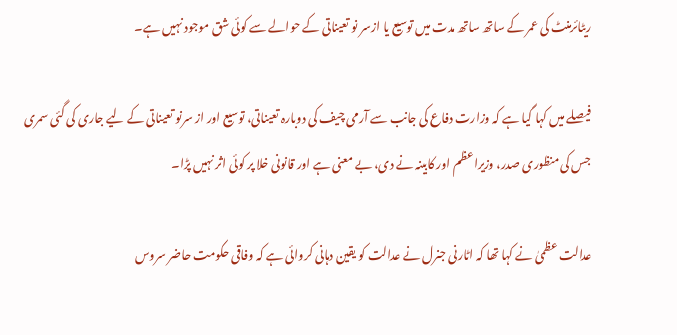ریٹائرمنٹ کی عمر کے ساتھ ساتھ مدت میں توسیع یا ازسر نو تعیناتی کے حوالے سے کوئی شق موجود نہیں ہے۔

فیصلے میں کہا گیا ہے کہ وزارت دفاع کی جانب سے آرمی چیف کی دوبارہ تعیناتی، توسیع اور از سرنو تعیناتی کے لیے جاری کی گئی سمری جس کی منظوری صدر، وزیراعظم اور کابینہ نے دی، بے معنی ہے اور قانونی خلا پر کوئی اثر نہیں پڑا۔

عدالت عظمیٰ نے کہا تھا کہ اٹارنی جنرل نے عدالت کو یقین دہانی کروائی ہے کہ وفاقی حکومت حاضر سروس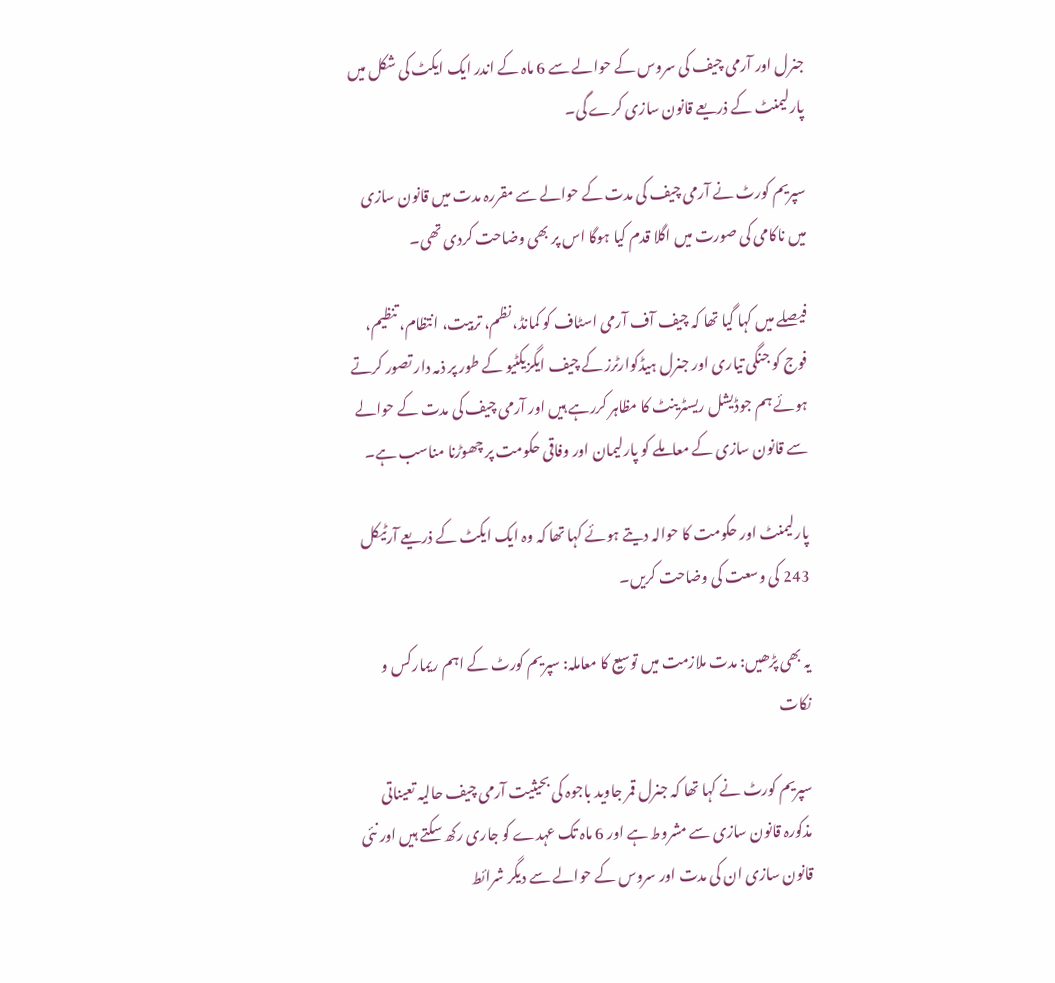جنرل اور آرمی چیف کی سروس کے حوالے سے 6 ماہ کے اندر ایک ایکٹ کی شکل میں پارلیمنٹ کے ذریعے قانون سازی کرے گی۔

سپریم کورٹ نے آرمی چیف کی مدت کے حوالے سے مقررہ مدت میں قانون سازی میں ناکامی کی صورت میں اگلا قدم کیا ہوگا اس پر بھی وضاحت کردی تھی۔

فیصلے میں کہا گیا تھا کہ چیف آف آرمی اسٹاف کو کمانڈ، نظم، تربیت، انتظام، تنظیم، فوج کو جنگی تیاری اور جنرل ہیڈکوارٹرز کے چیف ایگزیکٹیو کے طور پر ذمہ دار تصور کرتے ہوئے ہم جوڈیشل ریسٹرینٹ کا مظاہر کررہے ہیں اور آرمی چیف کی مدت کے حوالے سے قانون سازی کے معاملے کو پارلیمان اور وفاقی حکومت پر چھوڑنا مناسب ہے۔

پارلیمنٹ اور حکومت کا حوالہ دیتے ہوئے کہا تھا کہ وہ ایک ایکٹ کے ذریعے آرٹیکل 243 کی وسعت کی وضاحت کریں۔

یہ بھی پڑھیں: مدت ملازمت میں توسیع کا معاملہ: سپریم کورٹ کے اہم ریمارکس و نکات

سپریم کورٹ نے کہا تھا کہ جنرل قمر جاوید باجوہ کی بحیثیت آرمی چیف حالیہ تعیناتی مذکورہ قانون سازی سے مشروط ہے اور 6 ماہ تک عہدے کو جاری رکھ سکتے ہیں اور نئی قانون سازی ان کی مدت اور سروس کے حوالے سے دیگر شرائط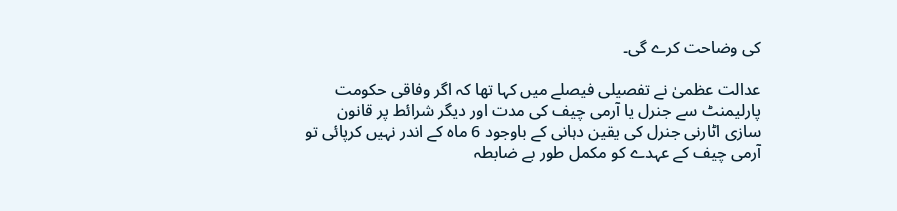کی وضاحت کرے گی۔

عدالت عظمیٰ نے تفصیلی فیصلے میں کہا تھا کہ اگر وفاقی حکومت پارلیمنٹ سے جنرل یا آرمی چیف کی مدت اور دیگر شرائط پر قانون سازی اٹارنی جنرل کی یقین دہانی کے باوجود 6 ماہ کے اندر نہیں کرپائی تو آرمی چیف کے عہدے کو مکمل طور بے ضابطہ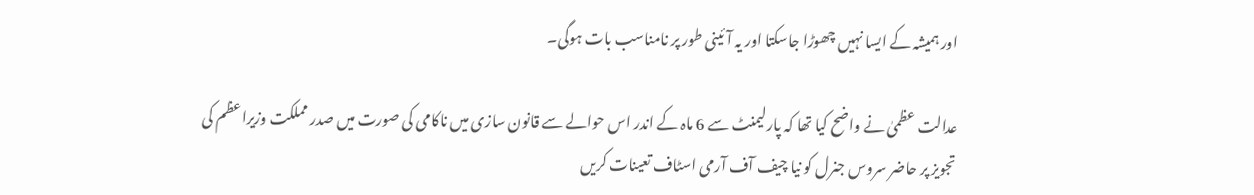اور ہمیشہ کے ایسا نہیں چھوڑا جاسکتا اور یہ آئینی طور پر نامناسب بات ہوگی۔

عدالت عظمیٰ نے واضح کیا تھا کہ پارلیمنٹ سے 6 ماہ کے اندر اس حوالے سے قانون سازی میں ناکامی کی صورت میں صدر مملکت وزیراعظم کی تجویز پر حاضر سروس جنرل کو نیا چیف آف آرمی اسٹاف تعینات کریں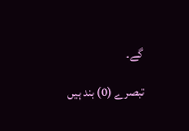گے۔

تبصرے (0) بند ہیں